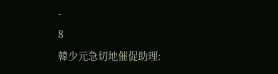-
8
韓少元急切地催促助理: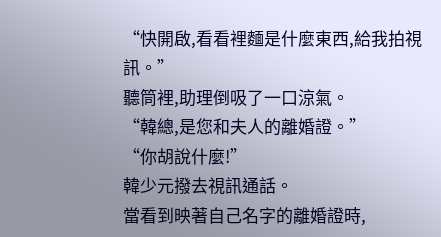“快開啟,看看裡麵是什麼東西,給我拍視訊。”
聽筒裡,助理倒吸了一口涼氣。
“韓總,是您和夫人的離婚證。”
“你胡說什麼!”
韓少元撥去視訊通話。
當看到映著自己名字的離婚證時,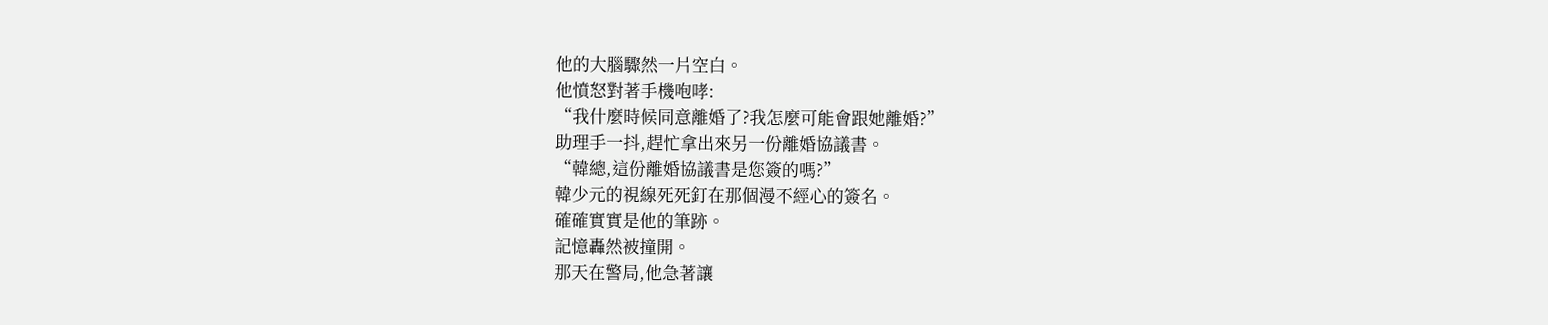他的大腦驟然一片空白。
他憤怒對著手機咆哮:
“我什麼時候同意離婚了?我怎麼可能會跟她離婚?”
助理手一抖,趕忙拿出來另一份離婚協議書。
“韓總,這份離婚協議書是您簽的嗎?”
韓少元的視線死死釘在那個漫不經心的簽名。
確確實實是他的筆跡。
記憶轟然被撞開。
那天在警局,他急著讓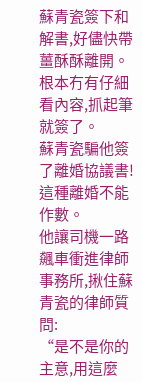蘇青瓷簽下和解書,好儘快帶薑酥酥離開。
根本冇有仔細看內容,抓起筆就簽了。
蘇青瓷騙他簽了離婚協議書!
這種離婚不能作數。
他讓司機一路飆車衝進律師事務所,揪住蘇青瓷的律師質問:
“是不是你的主意,用這麼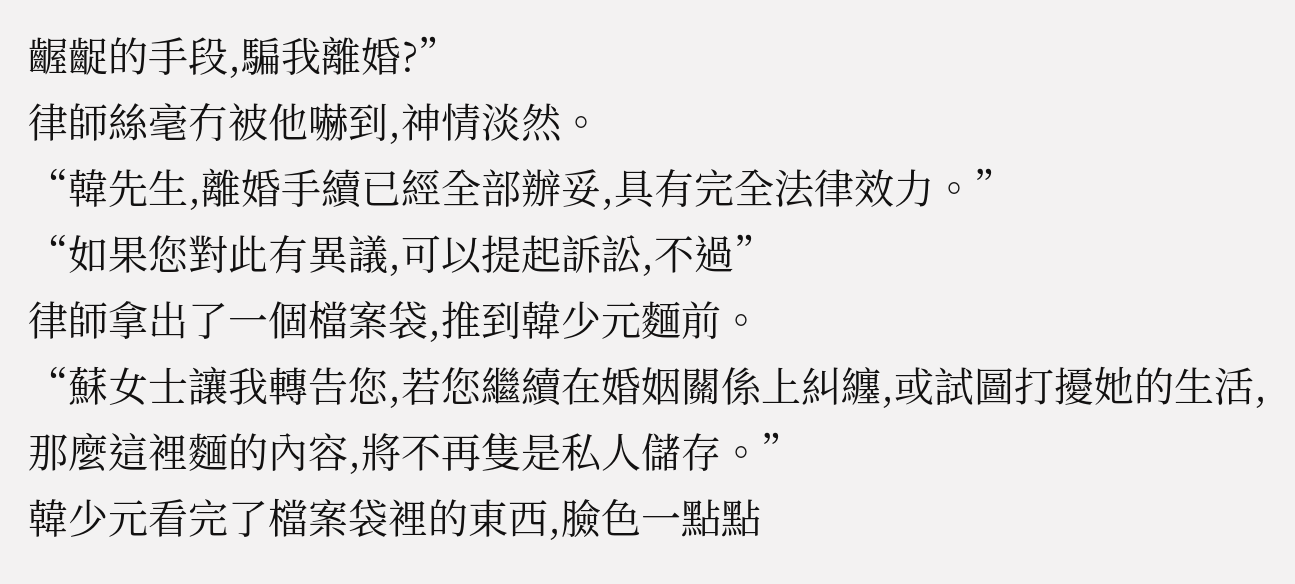齷齪的手段,騙我離婚?”
律師絲毫冇被他嚇到,神情淡然。
“韓先生,離婚手續已經全部辦妥,具有完全法律效力。”
“如果您對此有異議,可以提起訴訟,不過”
律師拿出了一個檔案袋,推到韓少元麵前。
“蘇女士讓我轉告您,若您繼續在婚姻關係上糾纏,或試圖打擾她的生活,那麼這裡麵的內容,將不再隻是私人儲存。”
韓少元看完了檔案袋裡的東西,臉色一點點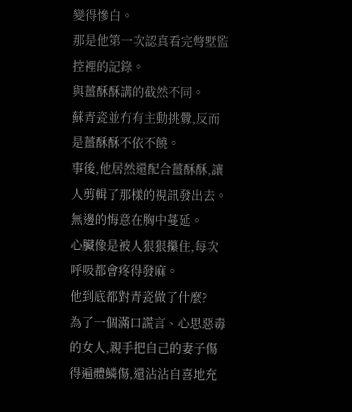變得慘白。
那是他第一次認真看完彆墅監控裡的記錄。
與薑酥酥講的截然不同。
蘇青瓷並冇有主動挑釁,反而是薑酥酥不依不饒。
事後,他居然還配合薑酥酥,讓人剪輯了那樣的視訊發出去。
無邊的悔意在胸中蔓延。
心臟像是被人狠狠攥住,每次呼吸都會疼得發麻。
他到底都對青瓷做了什麼?
為了一個滿口謊言、心思惡毒的女人,親手把自己的妻子傷得遍體鱗傷,還沾沾自喜地充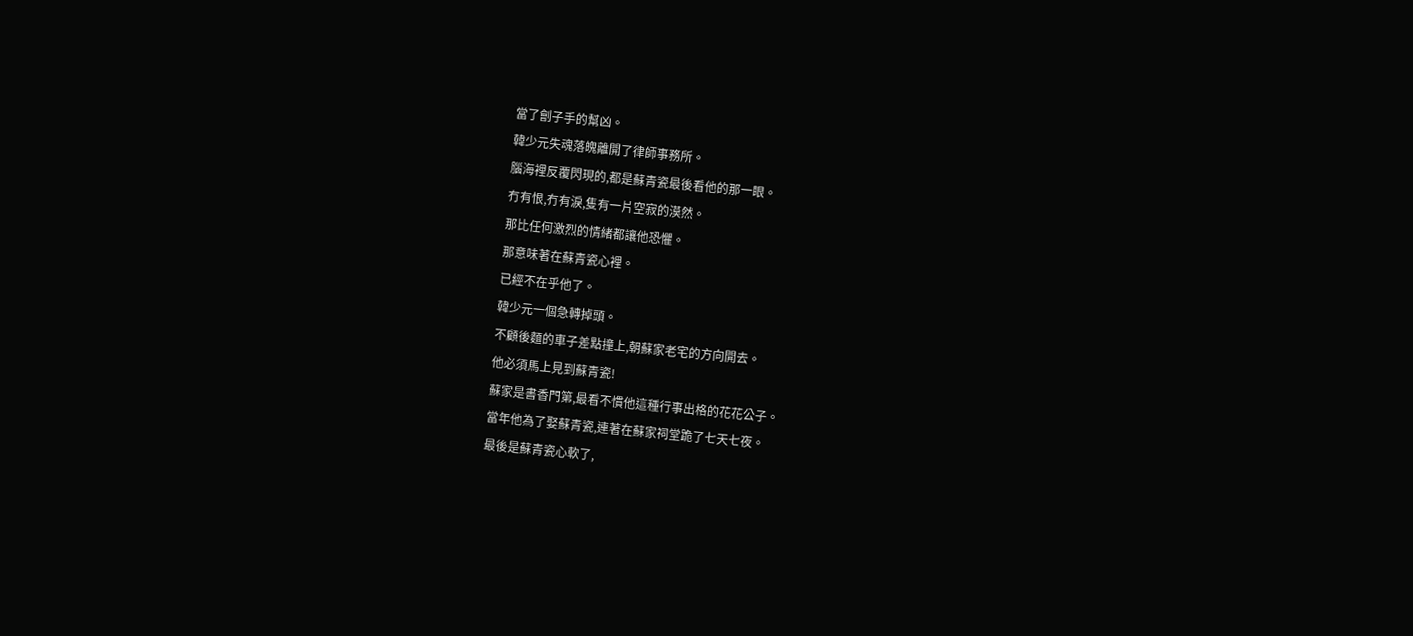當了劊子手的幫凶。
韓少元失魂落魄離開了律師事務所。
腦海裡反覆閃現的,都是蘇青瓷最後看他的那一眼。
冇有恨,冇有淚,隻有一片空寂的漠然。
那比任何激烈的情緒都讓他恐懼。
那意味著在蘇青瓷心裡。
已經不在乎他了。
韓少元一個急轉掉頭。
不顧後麵的車子差點撞上,朝蘇家老宅的方向開去。
他必須馬上見到蘇青瓷!
蘇家是書香門第,最看不慣他這種行事出格的花花公子。
當年他為了娶蘇青瓷,連著在蘇家祠堂跪了七天七夜。
最後是蘇青瓷心軟了,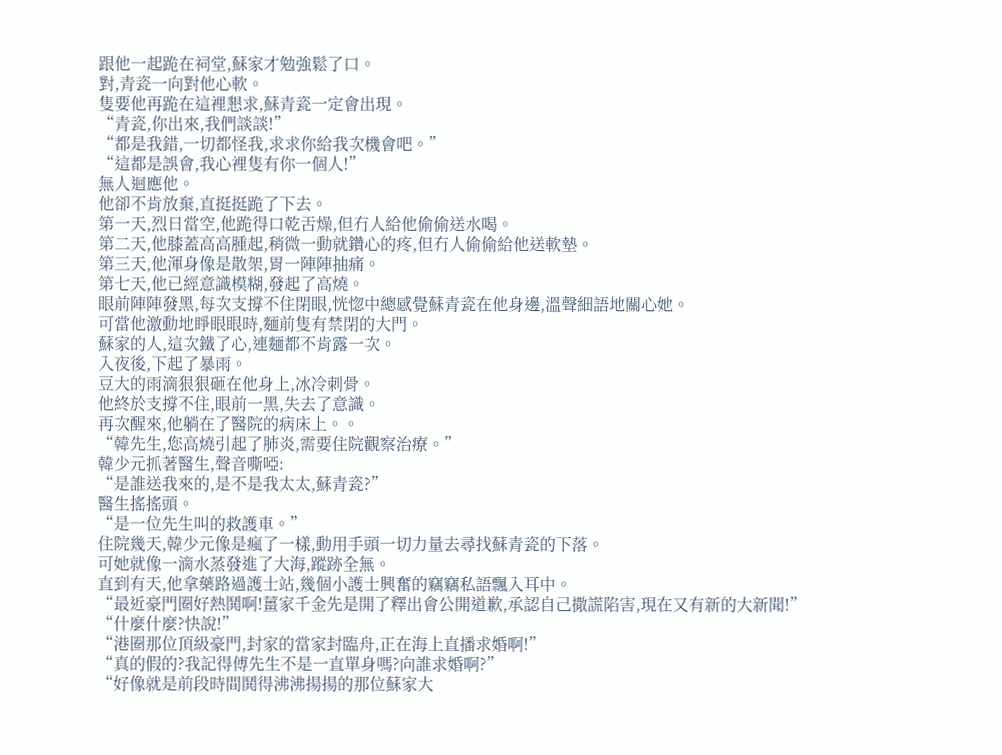跟他一起跪在祠堂,蘇家才勉強鬆了口。
對,青瓷一向對他心軟。
隻要他再跪在這裡懇求,蘇青瓷一定會出現。
“青瓷,你出來,我們談談!”
“都是我錯,一切都怪我,求求你給我次機會吧。”
“這都是誤會,我心裡隻有你一個人!”
無人迴應他。
他卻不肯放棄,直挺挺跪了下去。
第一天,烈日當空,他跪得口乾舌燥,但冇人給他偷偷送水喝。
第二天,他膝蓋高高腫起,稍微一動就鑽心的疼,但冇人偷偷給他送軟墊。
第三天,他渾身像是散架,胃一陣陣抽痛。
第七天,他已經意識模糊,發起了高燒。
眼前陣陣發黑,每次支撐不住閉眼,恍惚中總感覺蘇青瓷在他身邊,溫聲細語地關心她。
可當他激動地睜眼眼時,麵前隻有禁閉的大門。
蘇家的人,這次鐵了心,連麵都不肯露一次。
入夜後,下起了暴雨。
豆大的雨滴狠狠砸在他身上,冰冷刺骨。
他終於支撐不住,眼前一黑,失去了意識。
再次醒來,他躺在了醫院的病床上。。
“韓先生,您高燒引起了肺炎,需要住院觀察治療。”
韓少元抓著醫生,聲音嘶啞:
“是誰送我來的,是不是我太太,蘇青瓷?”
醫生搖搖頭。
“是一位先生叫的救護車。”
住院幾天,韓少元像是瘋了一樣,動用手頭一切力量去尋找蘇青瓷的下落。
可她就像一滴水蒸發進了大海,蹤跡全無。
直到有天,他拿藥路過護士站,幾個小護士興奮的竊竊私語飄入耳中。
“最近豪門圈好熱鬨啊!薑家千金先是開了釋出會公開道歉,承認自己撒謊陷害,現在又有新的大新聞!”
“什麼什麼?快說!”
“港圈那位頂級豪門,封家的當家封臨舟,正在海上直播求婚啊!”
“真的假的?我記得傅先生不是一直單身嗎?向誰求婚啊?”
“好像就是前段時間鬨得沸沸揚揚的那位蘇家大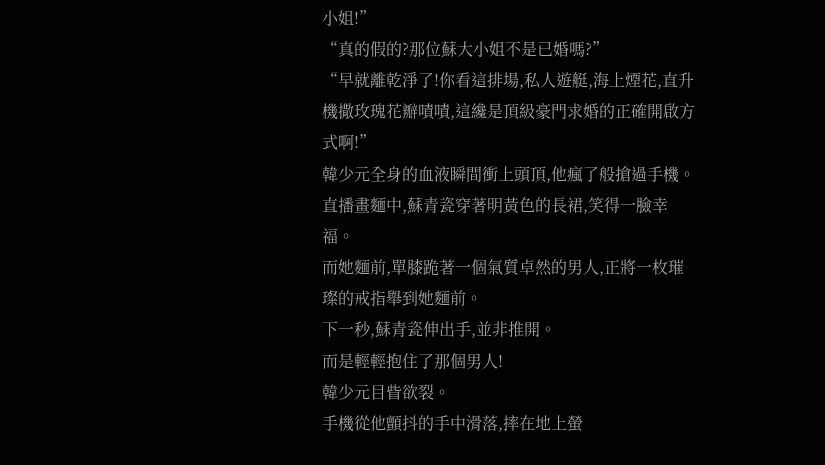小姐!”
“真的假的?那位蘇大小姐不是已婚嗎?”
“早就離乾淨了!你看這排場,私人遊艇,海上煙花,直升機撒玫瑰花瓣嘖嘖,這纔是頂級豪門求婚的正確開啟方式啊!”
韓少元全身的血液瞬間衝上頭頂,他瘋了般搶過手機。
直播畫麵中,蘇青瓷穿著明黃色的長裙,笑得一臉幸福。
而她麵前,單膝跪著一個氣質卓然的男人,正將一枚璀璨的戒指舉到她麵前。
下一秒,蘇青瓷伸出手,並非推開。
而是輕輕抱住了那個男人!
韓少元目眥欲裂。
手機從他顫抖的手中滑落,摔在地上螢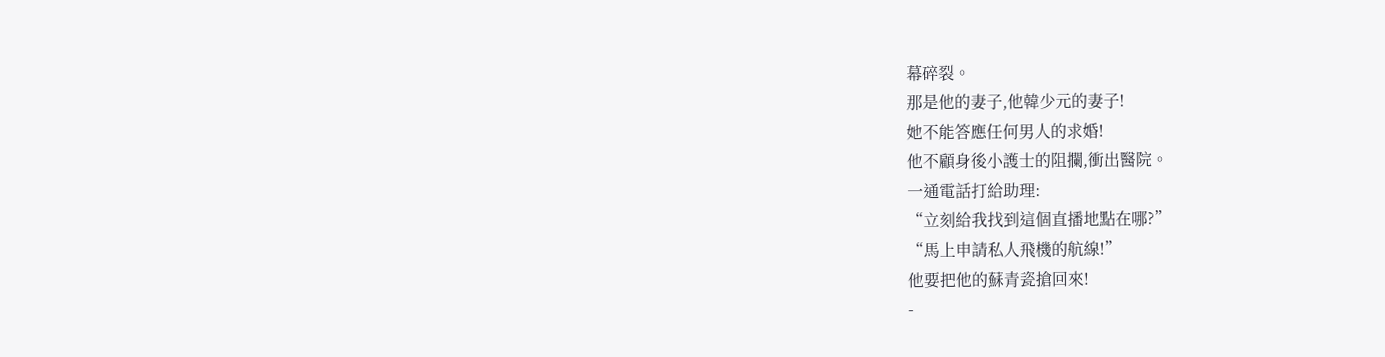幕碎裂。
那是他的妻子,他韓少元的妻子!
她不能答應任何男人的求婚!
他不顧身後小護士的阻攔,衝出醫院。
一通電話打給助理:
“立刻給我找到這個直播地點在哪?”
“馬上申請私人飛機的航線!”
他要把他的蘇青瓷搶回來!
-